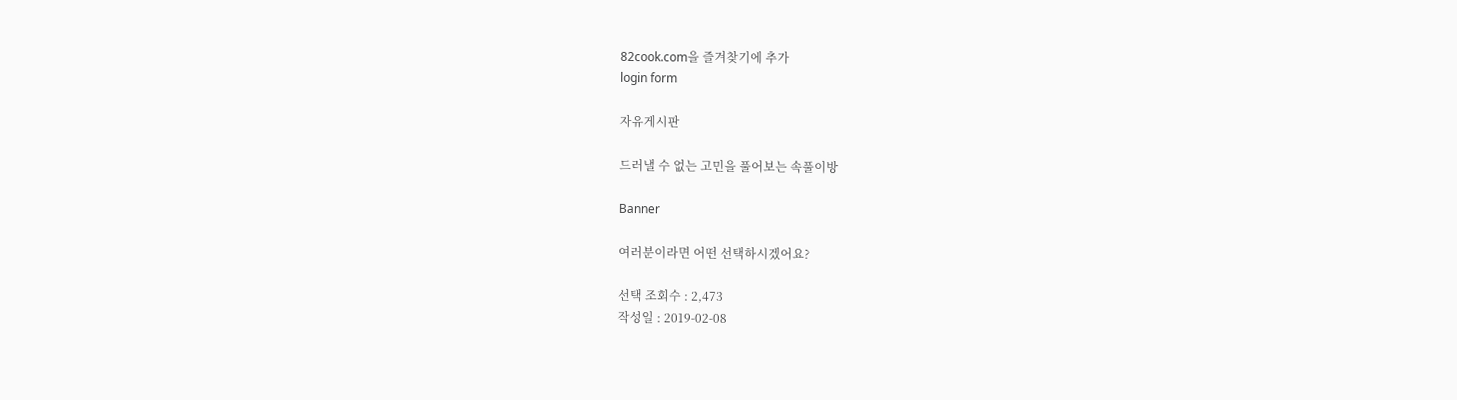82cook.com을 즐겨찾기에 추가
login form

자유게시판

드러낼 수 없는 고민을 풀어보는 속풀이방

Banner

여러분이라면 어떤 선택하시겠어요?

선택 조회수 : 2,473
작성일 : 2019-02-08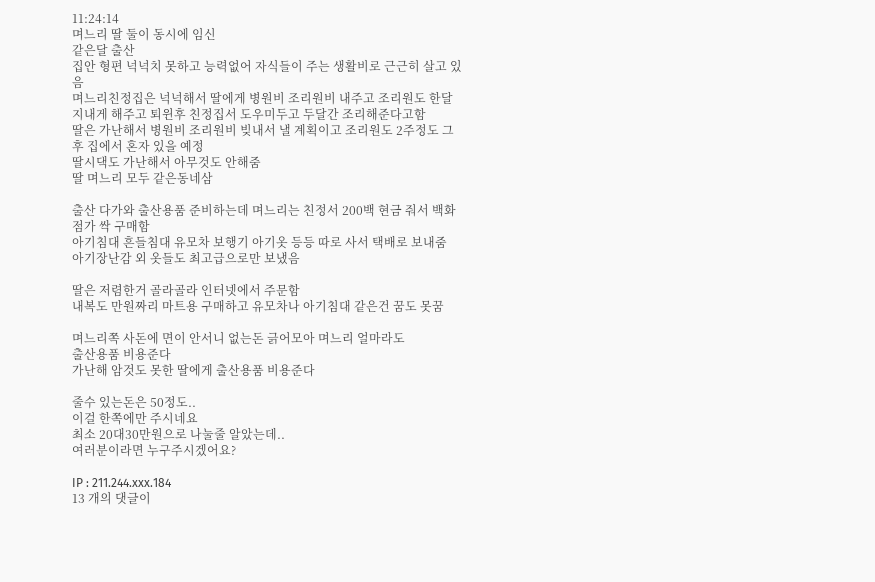11:24:14
며느리 딸 둘이 동시에 임신
같은달 출산
집안 형편 넉넉치 못하고 능력없어 자식들이 주는 생활비로 근근히 살고 있음
며느리친정집은 넉넉해서 딸에게 병원비 조리원비 내주고 조리원도 한달 지내게 해주고 퇴윈후 친정집서 도우미두고 두달간 조리해준다고함
딸은 가난해서 병원비 조리원비 빚내서 낼 계획이고 조리원도 2주정도 그후 집에서 혼자 있을 예정
딸시댁도 가난해서 아무것도 안해줌
딸 며느리 모두 같은동네삼

출산 다가와 출산용품 준비하는데 며느리는 친정서 200백 현금 줘서 백화점가 싹 구매함
아기침대 흔들침대 유모차 보행기 아기옷 등등 따로 사서 택배로 보내줌
아기장난감 외 옷들도 최고급으로만 보냈음

딸은 저렴한거 골라골라 인터넷에서 주문함
내복도 만원짜리 마트용 구매하고 유모차나 아기침대 같은건 꿈도 못꿈

며느리쪽 사돈에 면이 안서니 없는돈 긁어모아 며느리 얼마라도
출산용품 비용준다
가난해 암것도 못한 딸에게 출산용품 비용준다

줄수 있는돈은 50정도..
이걸 한쪽에만 주시네요
최소 20대30만원으로 나눌줄 알았는데..
여러분이라면 누구주시겠어요?

IP : 211.244.xxx.184
13 개의 댓글이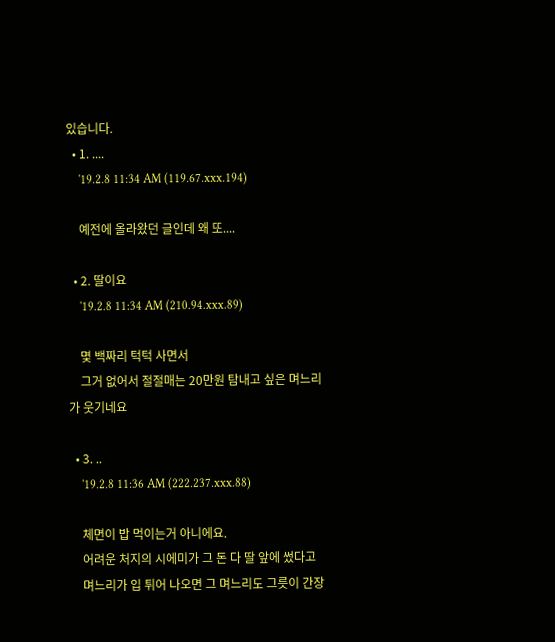있습니다.
  • 1. ....
    '19.2.8 11:34 AM (119.67.xxx.194)

    예전에 올라왔던 글인데 왜 또....

  • 2. 딸이요
    '19.2.8 11:34 AM (210.94.xxx.89)

    몇 백짜리 턱턱 사면서
    그거 없어서 절절매는 20만원 탐내고 싶은 며느리가 웃기네요

  • 3. ..
    '19.2.8 11:36 AM (222.237.xxx.88)

    체면이 밥 먹이는거 아니에요.
    어려운 처지의 시에미가 그 돈 다 딸 앞에 썼다고
    며느리가 입 튀어 나오면 그 며느리도 그릇이 간장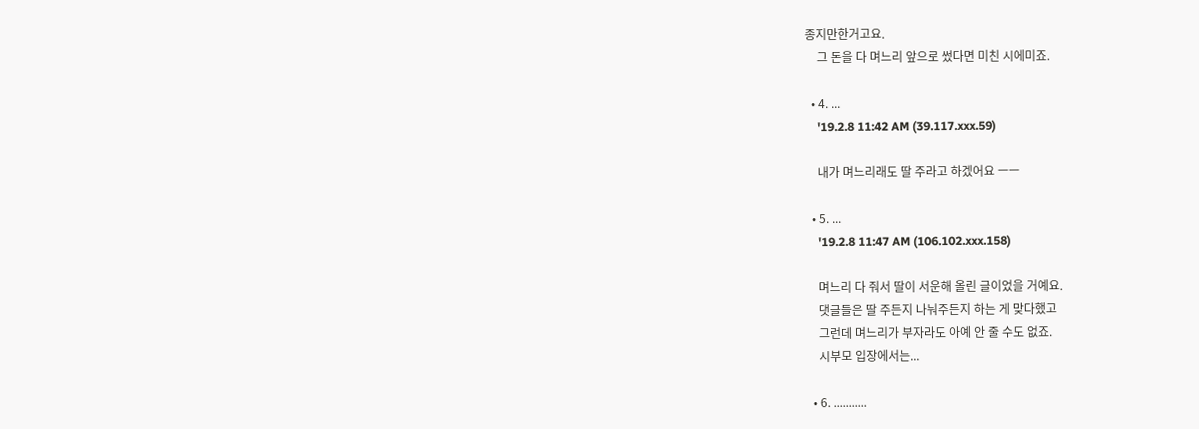종지만한거고요.
    그 돈을 다 며느리 앞으로 썼다면 미친 시에미죠.

  • 4. ...
    '19.2.8 11:42 AM (39.117.xxx.59)

    내가 며느리래도 딸 주라고 하겠어요 ㅡㅡ

  • 5. ...
    '19.2.8 11:47 AM (106.102.xxx.158)

    며느리 다 줘서 딸이 서운해 올린 글이었을 거예요.
    댓글들은 딸 주든지 나눠주든지 하는 게 맞다했고
    그런데 며느리가 부자라도 아예 안 줄 수도 없죠.
    시부모 입장에서는...

  • 6. ...........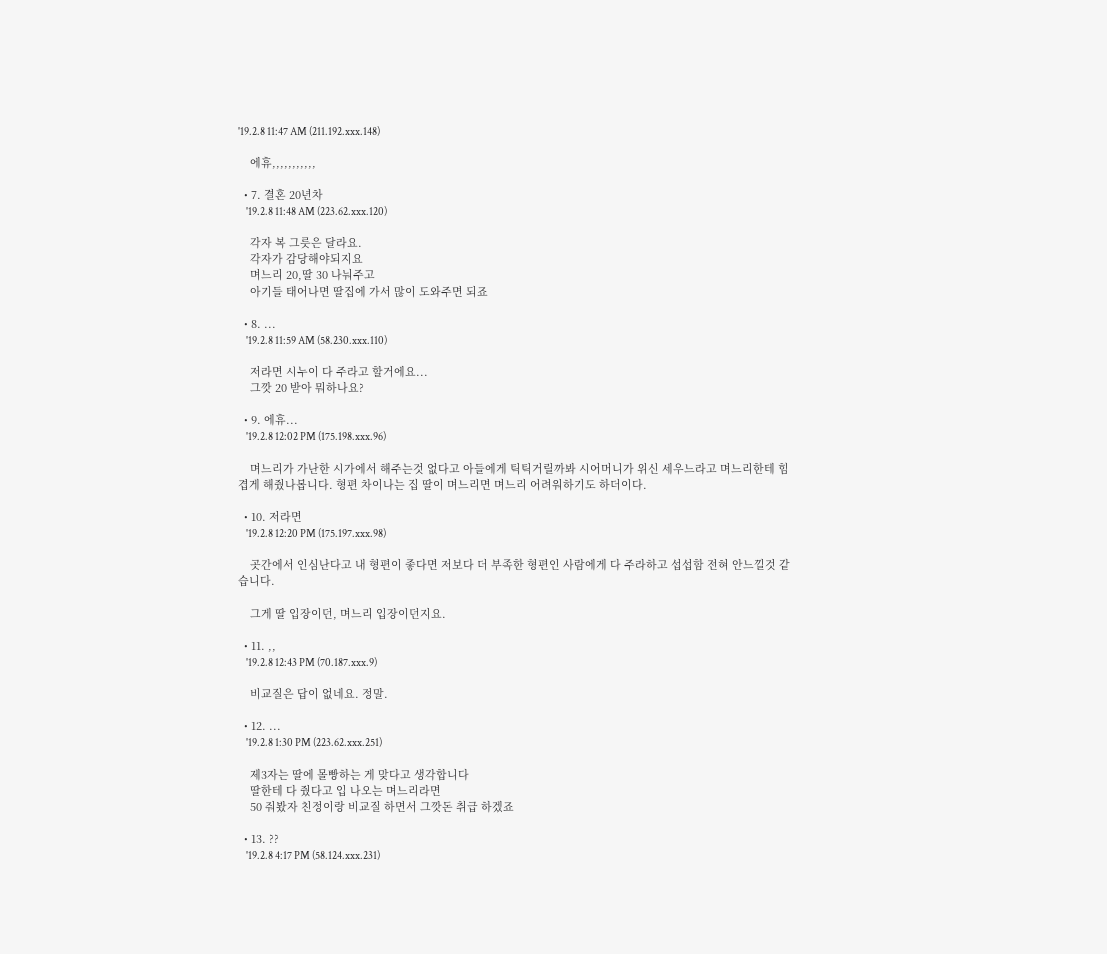'19.2.8 11:47 AM (211.192.xxx.148)

    에휴,,,,,,,,,,,

  • 7. 결혼 20년차
    '19.2.8 11:48 AM (223.62.xxx.120)

    각자 복 그릇은 달라요.
    각자가 감당해야되지요
    며느리 20,딸 30 나눠주고
    아기들 태어나면 딸집에 가서 많이 도와주면 되죠

  • 8. ...
    '19.2.8 11:59 AM (58.230.xxx.110)

    저라면 시누이 다 주라고 할거에요...
    그깟 20 받아 뭐하나요?

  • 9. 에휴...
    '19.2.8 12:02 PM (175.198.xxx.96)

    며느리가 가난한 시가에서 해주는것 없다고 아들에게 틱틱거릴까봐 시어머니가 위신 세우느라고 며느리한테 힘겹게 해줬나봅니다. 형편 차이나는 집 딸이 며느리면 며느리 어려워하기도 하더이다.

  • 10. 저라면
    '19.2.8 12:20 PM (175.197.xxx.98)

    곳간에서 인심난다고 내 형편이 좋다면 저보다 더 부족한 형편인 사람에게 다 주라하고 섭섭함 전혀 안느낄것 같습니다.

    그게 딸 입장이던, 며느리 입장이던지요.

  • 11. ,,
    '19.2.8 12:43 PM (70.187.xxx.9)

    비교질은 답이 없네요. 정말.

  • 12. ...
    '19.2.8 1:30 PM (223.62.xxx.251)

    제3자는 딸에 몰빵하는 게 맞다고 생각합니다
    딸한테 다 줬다고 입 나오는 며느리라면
    50 줘봤자 친정이랑 비교질 하면서 그깟돈 취급 하겠죠

  • 13. ??
    '19.2.8 4:17 PM (58.124.xxx.231)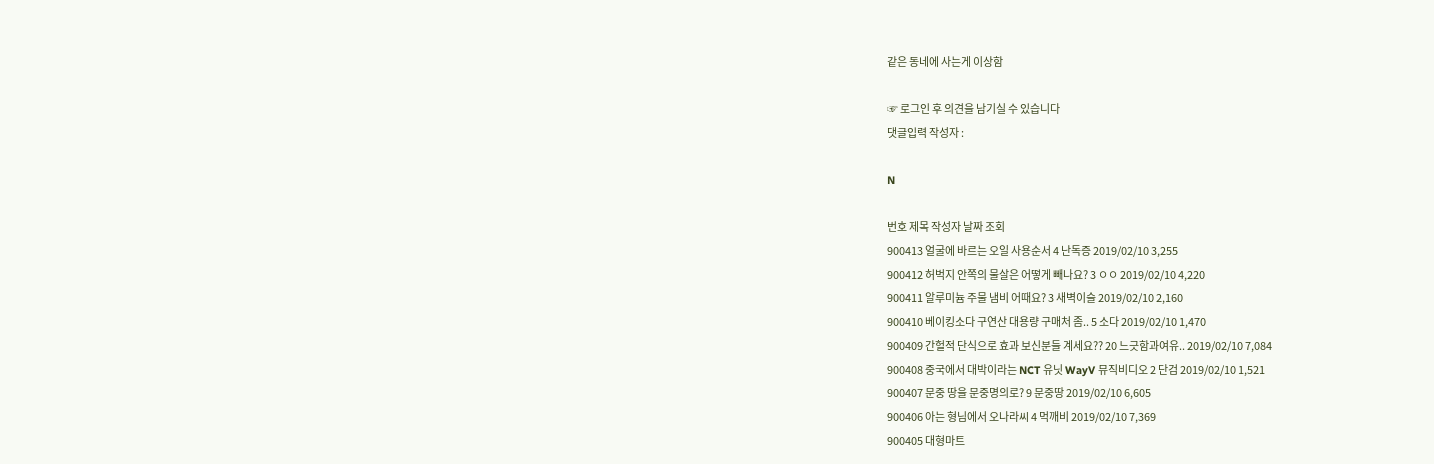같은 동네에 사는게 이상함

☞ 로그인 후 의견을 남기실 수 있습니다
댓글입력 작성자 :

N

번호 제목 작성자 날짜 조회
900413 얼굴에 바르는 오일 사용순서 4 난독증 2019/02/10 3,255
900412 허벅지 안쪽의 물살은 어떻게 빼나요? 3 ㅇㅇ 2019/02/10 4,220
900411 알루미늄 주물 냄비 어때요? 3 새벽이슬 2019/02/10 2,160
900410 베이킹소다 구연산 대용량 구매처 좀.. 5 소다 2019/02/10 1,470
900409 간헐적 단식으로 효과 보신분들 계세요?? 20 느긋함과여유.. 2019/02/10 7,084
900408 중국에서 대박이라는 NCT 유닛 WayV 뮤직비디오 2 단검 2019/02/10 1,521
900407 문중 땅을 문중명의로? 9 문중땅 2019/02/10 6,605
900406 아는 형님에서 오나라씨 4 먹깨비 2019/02/10 7,369
900405 대형마트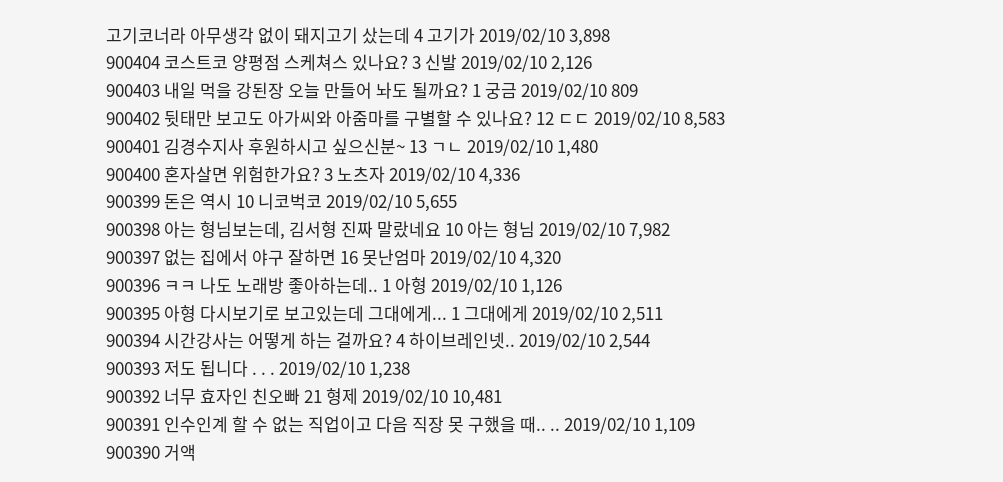고기코너라 아무생각 없이 돼지고기 샀는데 4 고기가 2019/02/10 3,898
900404 코스트코 양평점 스케쳐스 있나요? 3 신발 2019/02/10 2,126
900403 내일 먹을 강된장 오늘 만들어 놔도 될까요? 1 궁금 2019/02/10 809
900402 뒷태만 보고도 아가씨와 아줌마를 구별할 수 있나요? 12 ㄷㄷ 2019/02/10 8,583
900401 김경수지사 후원하시고 싶으신분~ 13 ㄱㄴ 2019/02/10 1,480
900400 혼자살면 위험한가요? 3 노츠자 2019/02/10 4,336
900399 돈은 역시 10 니코벅코 2019/02/10 5,655
900398 아는 형님보는데, 김서형 진짜 말랐네요 10 아는 형님 2019/02/10 7,982
900397 없는 집에서 야구 잘하면 16 못난엄마 2019/02/10 4,320
900396 ㅋㅋ 나도 노래방 좋아하는데.. 1 아형 2019/02/10 1,126
900395 아형 다시보기로 보고있는데 그대에게... 1 그대에게 2019/02/10 2,511
900394 시간강사는 어떻게 하는 걸까요? 4 하이브레인넷.. 2019/02/10 2,544
900393 저도 됩니다 . . . 2019/02/10 1,238
900392 너무 효자인 친오빠 21 형제 2019/02/10 10,481
900391 인수인계 할 수 없는 직업이고 다음 직장 못 구했을 때.. .. 2019/02/10 1,109
900390 거액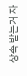상속 받는거 자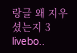랑글 왜 지우셨는지 3 livebo..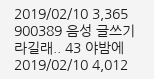2019/02/10 3,365
900389 음성 글쓰기라길래.. 43 야밤에 2019/02/10 4,012